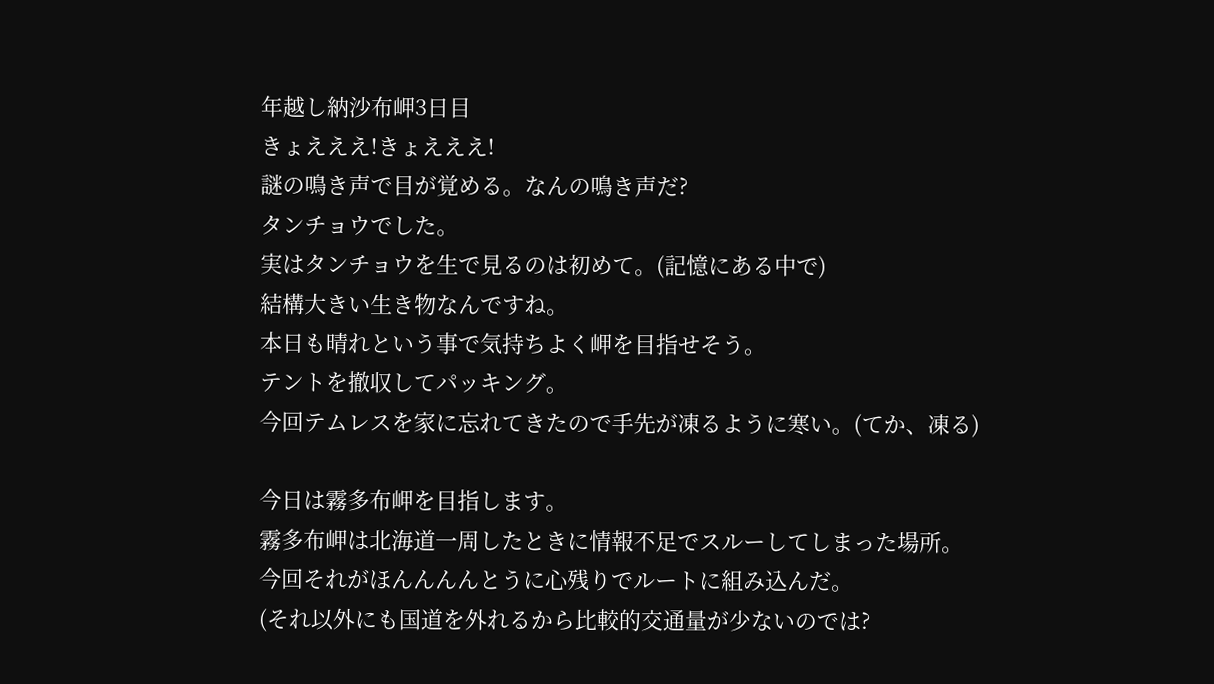年越し納沙布岬3日目
きょえええ!きょえええ!
謎の鳴き声で目が覚める。なんの鳴き声だ?
タンチョウでした。
実はタンチョウを生で見るのは初めて。(記憶にある中で)
結構大きい生き物なんですね。
本日も晴れという事で気持ちよく岬を目指せそう。
テントを撤収してパッキング。
今回テムレスを家に忘れてきたので手先が凍るように寒い。(てか、凍る)

今日は霧多布岬を目指します。
霧多布岬は北海道一周したときに情報不足でスルーしてしまった場所。
今回それがほんんんんとうに心残りでルートに組み込んだ。
(それ以外にも国道を外れるから比較的交通量が少ないのでは?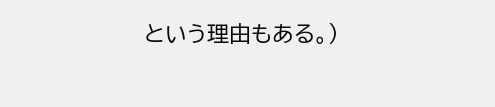という理由もある。)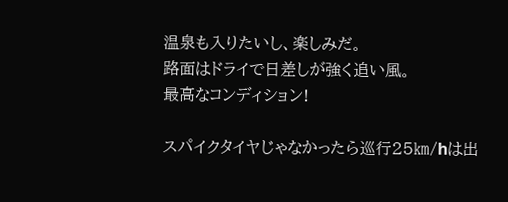温泉も入りたいし、楽しみだ。
路面はドライで日差しが強く追い風。
最高なコンディション!

スパイクタイヤじゃなかったら巡行25㎞/hは出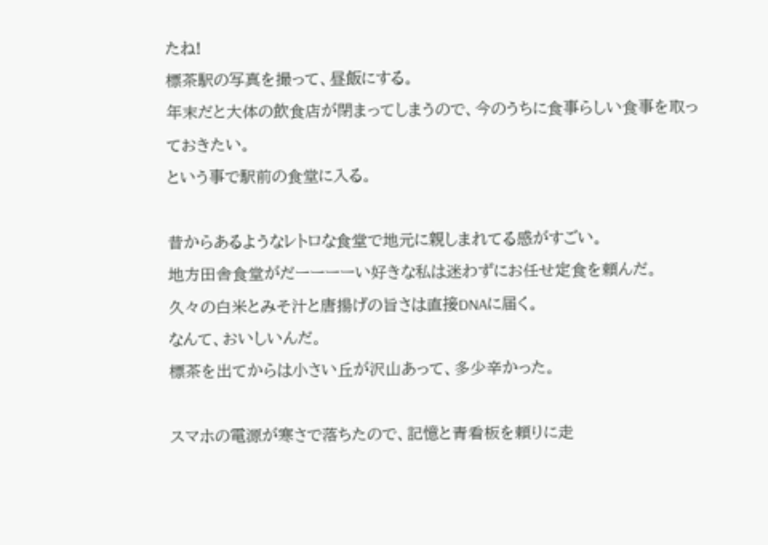たね!
標茶駅の写真を撮って、昼飯にする。
年末だと大体の飲食店が閉まってしまうので、今のうちに食事らしい食事を取っておきたい。
という事で駅前の食堂に入る。

昔からあるようなレトロな食堂で地元に親しまれてる感がすごい。
地方田舎食堂がだーーーーい好きな私は迷わずにお任せ定食を頼んだ。
久々の白米とみそ汁と唐揚げの旨さは直接DNAに届く。
なんて、おいしいんだ。
標茶を出てからは小さい丘が沢山あって、多少辛かった。

スマホの電源が寒さで落ちたので、記憶と青看板を頼りに走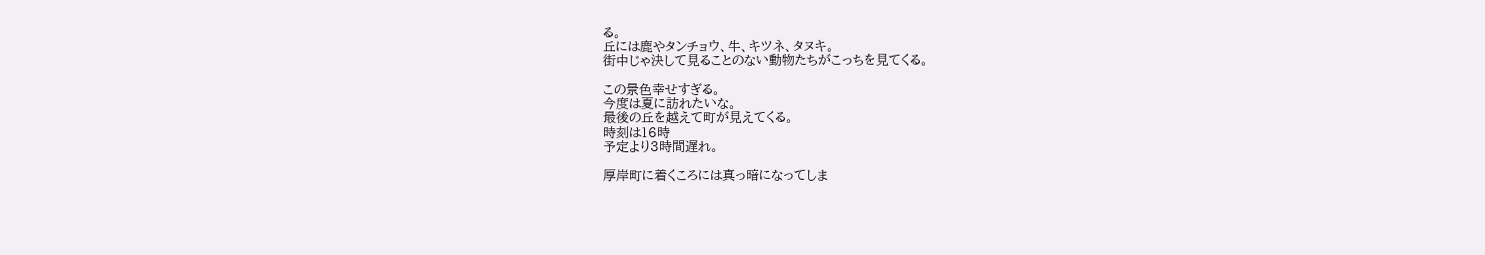る。
丘には鹿やタンチョウ、牛、キツネ、タヌキ。
街中じゃ決して見ることのない動物たちがこっちを見てくる。

この景色幸せすぎる。
今度は夏に訪れたいな。
最後の丘を越えて町が見えてくる。
時刻は16時
予定より3時間遅れ。

厚岸町に着くころには真っ暗になってしま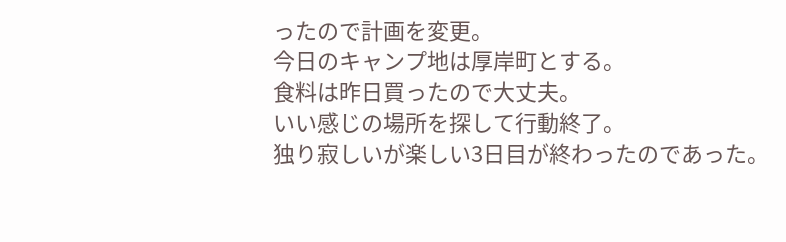ったので計画を変更。
今日のキャンプ地は厚岸町とする。
食料は昨日買ったので大丈夫。
いい感じの場所を探して行動終了。
独り寂しいが楽しい3日目が終わったのであった。